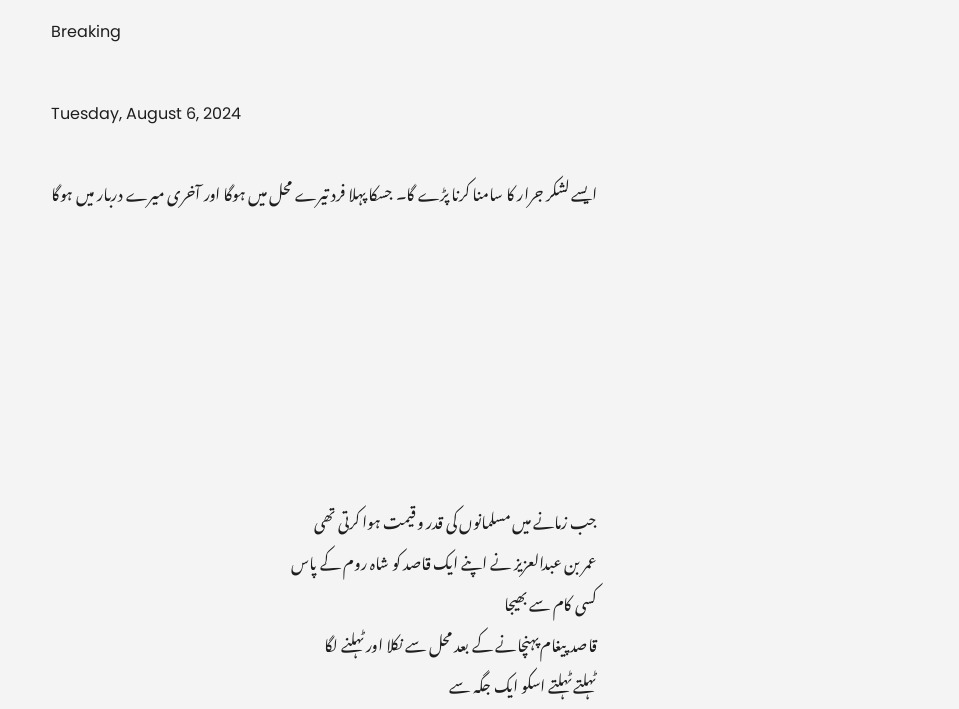Breaking

Tuesday, August 6, 2024

ایسے لشکر جرار کا سامنا کرنا پڑے گا۔ جسکا پہلا فرد تیرے محل میں ہوگا اور آخری میرے دربار میں ہوگا







جب زمانے میں مسلمانوں کی قدر و قیمت ہوا کرتی تھی
عمر بن عبدالعزیز نے اپنے ایک قاصد کو شاہ روم کے پاس
کسی کام سے بھیجا
قاصد پیغام پہنچانے کے بعد محل سے نکلا اور ٹہلنے لگا
ٹہلتے ٹہلتے اسکو ایک جگہ سے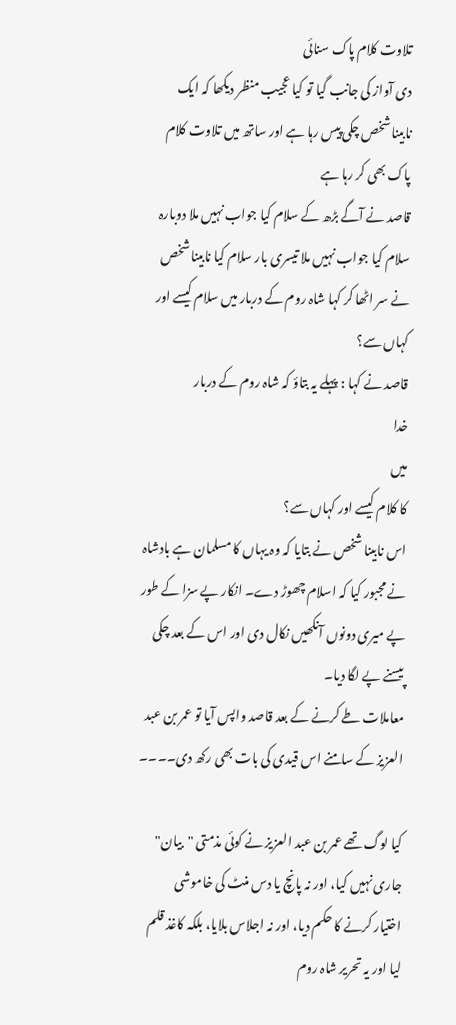تلاوت کلام پاک سنائی
دی آواز کی جانب گیا تو کیا عجیب منظر دیکھا کہ ایک
نابینا شخص چکی پیس رہا ہے اور ساتھ میں تلاوت کلام
پاک بھی کر رہا ہے
قاصد نے آگے بڑھ کے سلام کیا جواب نہیں ملا دوبارہ
سلام کیا جواب نہیں ملا تیسری بار سلام کیا نابینا شخص
نے سر اٹھا کر کہا شاہ روم کے دربار میں سلام کیسے اور
کہاں سے؟
قاصد نے کہا : پہلے یہ بتاؤ کہ شاہ روم کے دربار
خدا
میں
کا کلام کیسے اور کہاں سے؟
اس نابینا شخص نے بتایا کہ وہ یہاں کا مسلمان ہے بادشاہ
نے مجبور کیا کہ اسلام چھوڑ دے۔ انکار پے سزا کے طور
پے میری دونوں آنکھیں نکال دی اور اس کے بعد چکی
پیسنے پے لگا دیا۔
معاملات طے کرنے کے بعد قاصد واپس آیا تو عمر بن عبد
العزیز کے سامنے اس قیدی کی بات بھی رکھ دی۔۔۔۔

کیا لوگ تھے عمر بن عبد العزیز نے کوئی مذمتی "بیان"
جاری نہیں کیا، اور نہ پانچ یا دس منٹ کی خاموشی
اختیار کرنے کا حکم دیا، اور نہ اجلاس بلایا، بلکہ کاغذ قلم
لیا اور یہ تحریر شاہ روم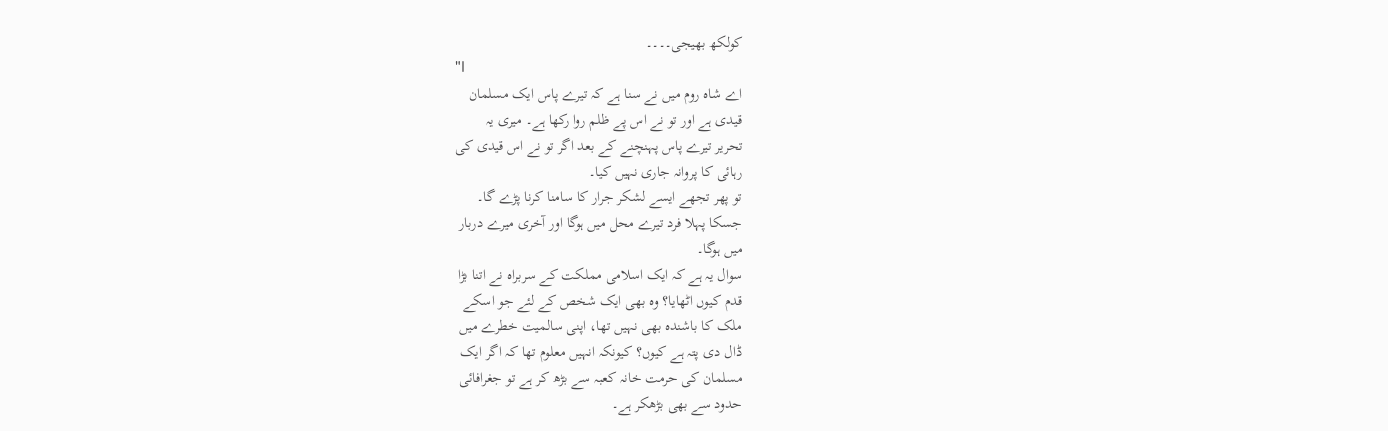کولکھ بھیجی۔۔۔۔
"I
اے شاہ روم میں نے سنا ہے کہ تیرے پاس ایک مسلمان
قیدی ہے اور تو نے اس پے ظلم روا رکھا ہے۔ میری یہ
تحریر تیرے پاس پہنچنے کے بعد اگر تو نے اس قیدی کی
رہائی کا پروانہ جاری نہیں کیا۔
تو پھر تجھے ایسے لشکر جرار کا سامنا کرنا پڑے گا۔
جسکا پہلا فرد تیرے محل میں ہوگا اور آخری میرے دربار
میں ہوگا۔
سوال یہ ہے کہ ایک اسلامی مملکت کے سربراہ نے اتنا بڑا
قدم کیوں اٹھایا؟ وہ بھی ایک شخص کے لئے جو اسکے
ملک کا باشندہ بھی نہیں تھا، اپنی سالمیت خطرے میں
ڈال دی پتہ ہے کیوں؟ کیونکہ انہیں معلوم تھا کہ اگر ایک
مسلمان کی حرمت خانہ کعبہ سے بڑھ کر ہے تو جغرافائی
حدود سے بھی بڑھکر ہے۔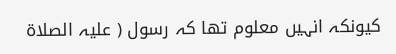کیونکہ انہیں معلوم تھا کہ رسول ( علیہ الصلاة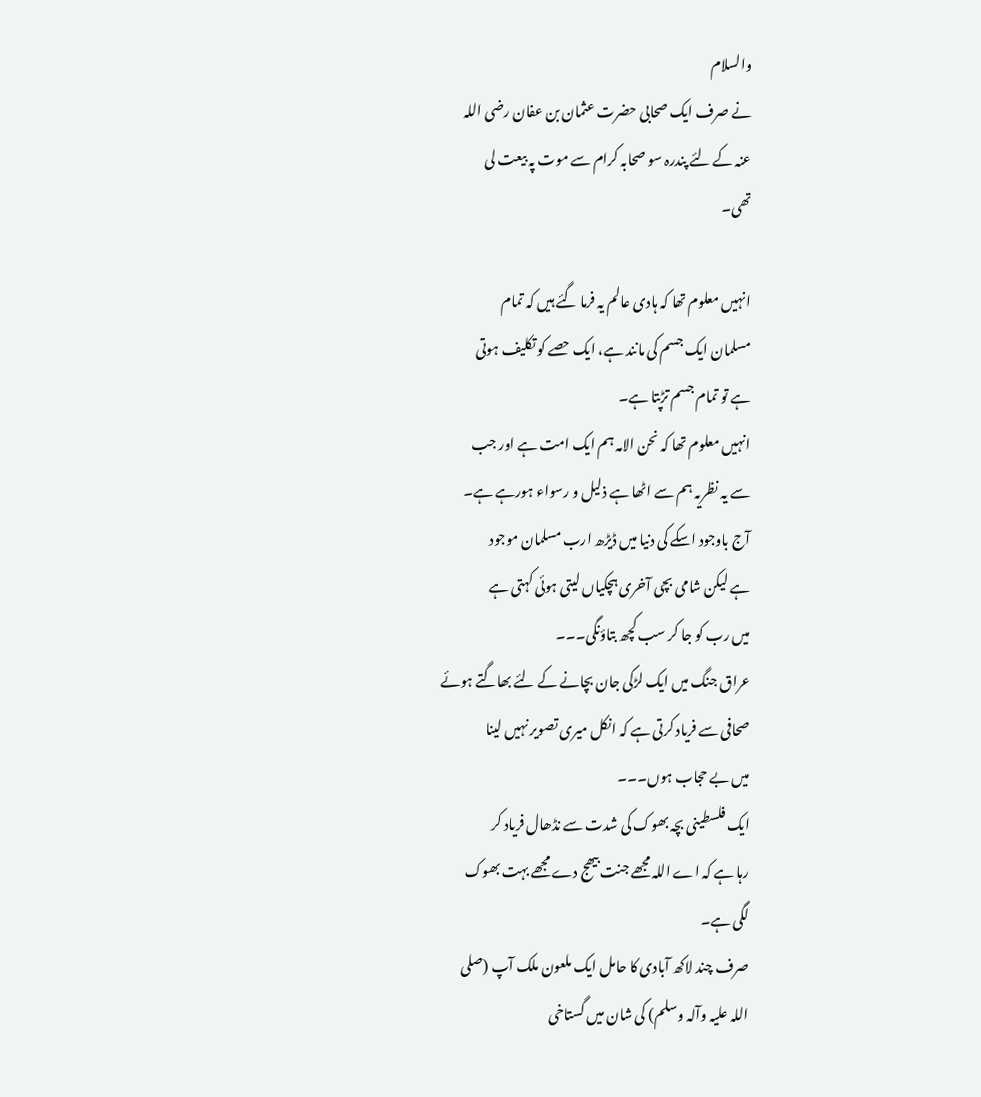والسلام
نے صرف ایک صحابی حضرت عثمان بن عفان رضی اللہ
عنہ کے لئے پندرہ سو صحابہ کرام سے موت پہ بیعت لی
تھی۔

انہیں معلوم تھا کہ ہادی عالم یہ فرما گئے ہیں کہ تمام
مسلمان ایک جسم کی مانند ہے، ایک حصے کو تکلیف ہوتی
ہے تو تمام جسم تڑپتا ہے۔
انہیں معلوم تھا کہ نحن الامہ ہم ایک امت ہے اور جب
سے یہ نظریہ ہم سے اٹھا ہے ذلیل و رسواء ہورہے ہے۔
آج باوجود اسکے کی دنیا میں ڈیڑھ ارب مسلمان موجود
ہے لیکن شامی بچی آخری ہچکیاں لیتی ہوئی کہتی ہے
میں رب کو جا کر سب کچھ بتاؤنگی۔۔۔
عراق جنگ میں ایک لڑکی جان بچانے کے لئے بھاگتے ہوئے
صحافی سے فریاد کرتی ہے کہ انکل میری تصویر نہیں لینا
میں بے حجاب ہوں۔۔۔
ایک فلسطینی بچہ بھوک کی شدت سے نڈھال فریاد کر
رہا ہے کہ اے اللہ مجھے جنت بیھج دے مجھے بہت بھوک
لگی ہے۔
صرف چند لاکھ آبادی کا حامل ایک ملعون ملک آپ (صلی
اللہ علیہ وآلہ وسلم) کی شان میں گستاخی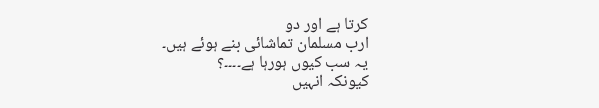کرتا ہے اور دو
ارب مسلمان تماشائی بنے ہوئے ہیں۔
یہ سب کیوں ہورہا ہے۔۔۔۔؟
کیونکہ انہیں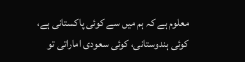معلوم ہے کہ ہم میں سے کوئی پاکستانی ہے،
کوئی ہندوستانی، کوئی سعودی اماراتی تو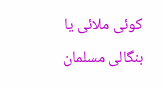کوئی ملائی یا
بنگالی مسلمان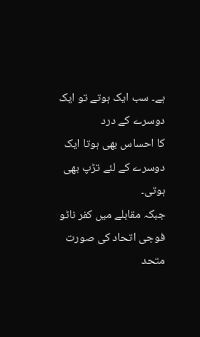ہے۔ سب ایک ہوتے تو ایک دوسرے کے درد
کا احساس بھی ہوتا ایک دوسرے کے لئے تڑپ بھی ہوتی۔
جبکہ مقابلے میں کفر ناٹو فوجی اتحاد کی صورت متحد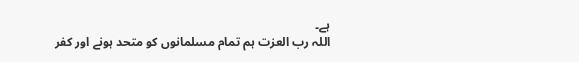ہے۔
اللہ رب العزت ہم تمام مسلمانوں کو متحد ہونے اور کفر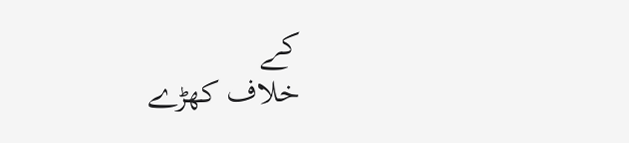کے
خلاف کھڑے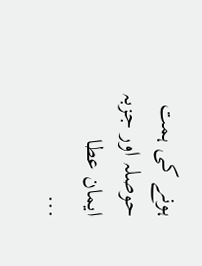ہونے کی ہمت حوصلہ اور جزبہ ایمان عطا
...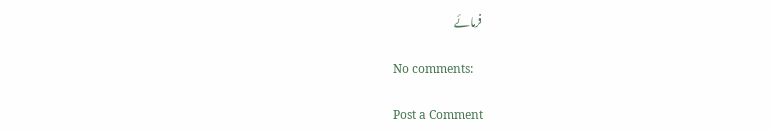فرمائے

No comments:

Post a Comment